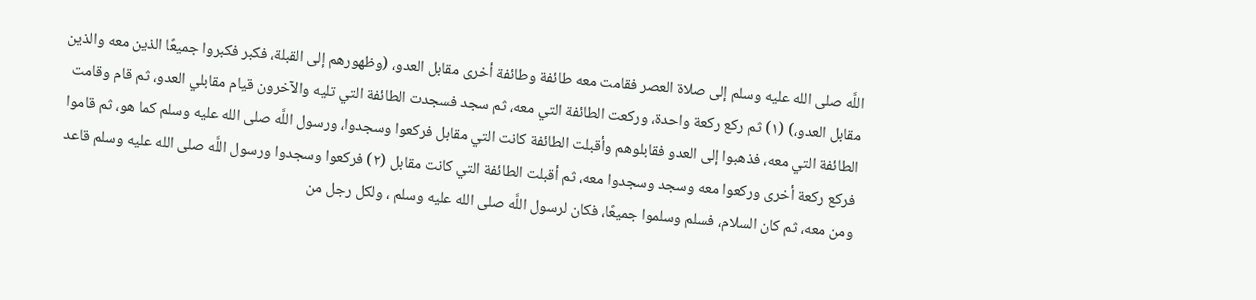اللَّه صلى الله عليه وسلم إلى صلاة العصر فقامت معه طائفة وطائفة أخرى مقابل العدو، (وظهورهم إلى القبلة، فكبر فكبروا جميعًا الذين معه والذين مقابل العدو،) (١) ثم ركع ركعة واحدة، وركعت الطائفة التي معه، ثم سجد فسجدت الطائفة التي تليه والآخرون قيام مقابلي العدو، ثم قام وقامت الطائفة التي معه، فذهبوا إلى العدو فقابلوهم وأقبلت الطائفة كانت التي مقابل فركعوا وسجدوا، ورسول اللَّه صلى الله عليه وسلم كما هو، ثم قاموا فركع ركعة أخرى وركعوا معه وسجد وسجدوا معه، ثم أقبلت الطائفة التي كانت مقابل (٢) فركعوا وسجدوا ورسول اللَّه صلى الله عليه وسلم قاعد ومن معه، ثم كان السلام، فسلم وسلموا جميعًا، فكان لرسول اللَّه صلى الله عليه وسلم ، ولكل رجل من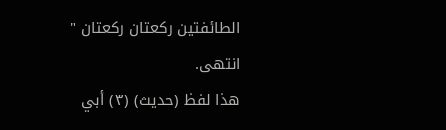الطائفتين ركعتان ركعتان " انتهى.
هذا لفظ (حديث) (٣) أبي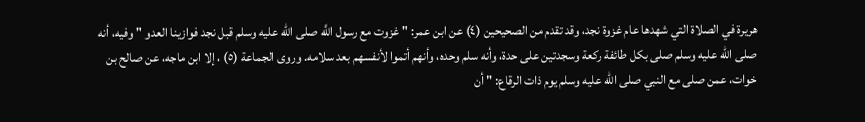هريرة في الصلاة التي شهدها عام غزوة نجد، وقد تقدم من الصحيحين (٤) عن ابن عمر: " غزوت مع رسول اللَّه صلى الله عليه وسلم قبل نجد فوازينا العدو " وفيه، أنه صلى الله عليه وسلم صلى بكل طائفة ركعة وسجدتين على حدة، وأنه سلم وحده، وأنهم أتموا لأنفسهم بعد سلامه. وروى الجماعة (٥) ، إلا ابن ماجه، عن صالح بن خوات، عمن صلى مع النبي صلى الله عليه وسلم يوم ذات الرقاع: " أن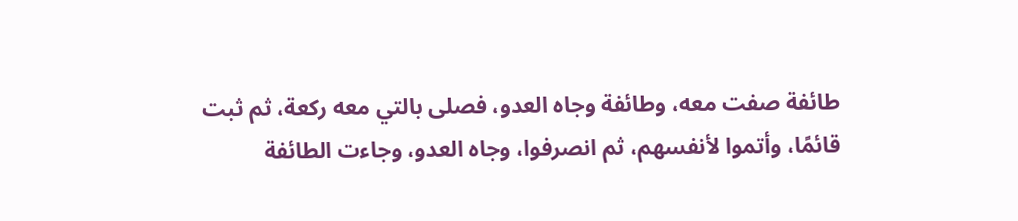طائفة صفت معه، وطائفة وجاه العدو، فصلى بالتي معه ركعة، ثم ثبت قائمًا، وأتموا لأنفسهم، ثم انصرفوا، وجاه العدو، وجاءت الطائفة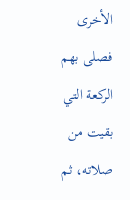الأخرى فصلى بهم الركعة التي بقيت من صلاته، ثم